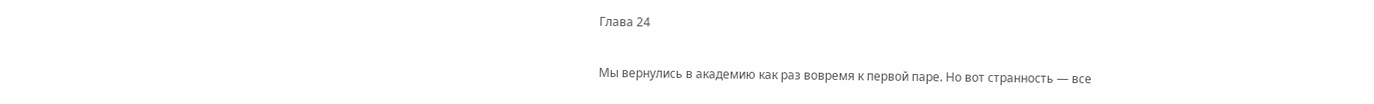Глава 24

Мы вернулись в академию как раз вовремя к первой паре. Но вот странность — все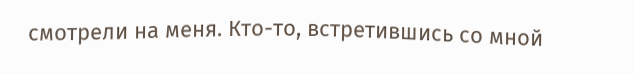смотрели на меня. Кто-то, встретившись со мной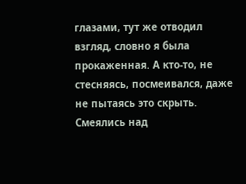глазами, тут же отводил взгляд, словно я была прокаженная. А кто-то, не стесняясь, посмеивался, даже не пытаясь это скрыть. Смеялись над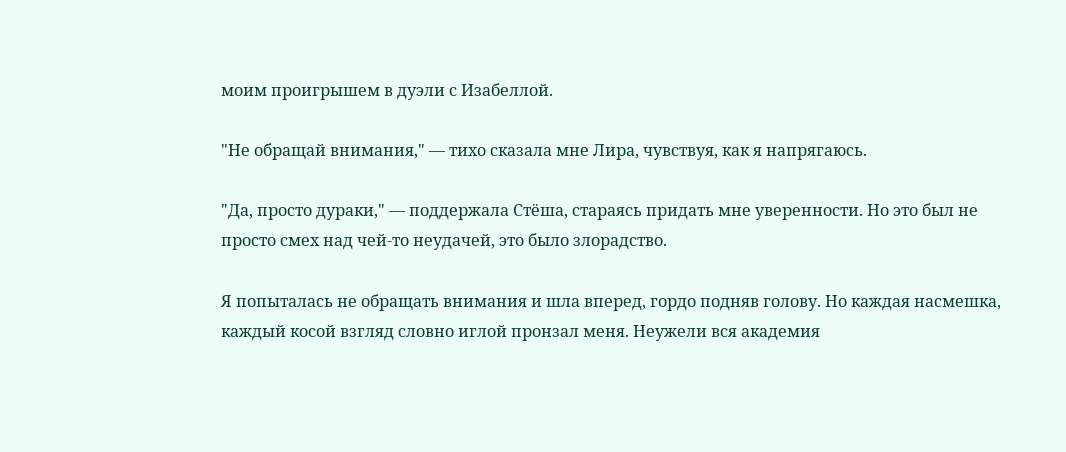моим проигрышем в дуэли с Изабеллой.

"Не обращай внимания," — тихо сказала мне Лира, чувствуя, как я напрягаюсь.

"Да, просто дураки," — поддержала Стёша, стараясь придать мне уверенности. Но это был не просто смех над чей-то неудачей, это было злорадство.

Я попыталась не обращать внимания и шла вперед, гордо подняв голову. Но каждая насмешка, каждый косой взгляд словно иглой пронзал меня. Неужели вся академия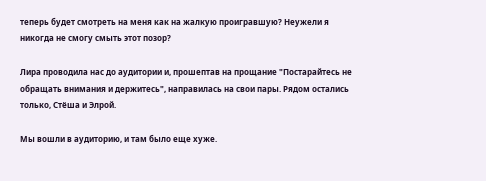теперь будет смотреть на меня как на жалкую проигравшую? Неужели я никогда не смогу смыть этот позор?

Лира проводила нас до аудитории и, прошептав на прощание "Постарайтесь не обращать внимания и держитесь", направилась на свои пары. Рядом остались только, Стёша и Элрой.

Мы вошли в аудиторию, и там было еще хуже.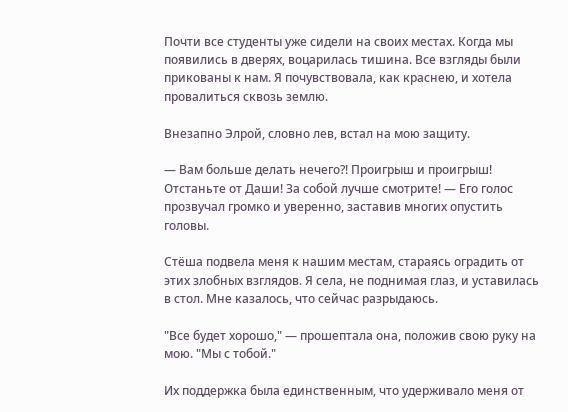Почти все студенты уже сидели на своих местах. Когда мы появились в дверях, воцарилась тишина. Все взгляды были прикованы к нам. Я почувствовала, как краснею, и хотела провалиться сквозь землю.

Внезапно Элрой, словно лев, встал на мою защиту.

— Вам больше делать нечего?! Проигрыш и проигрыш! Отстаньте от Даши! За собой лучше смотрите! — Его голос прозвучал громко и уверенно, заставив многих опустить головы.

Стёша подвела меня к нашим местам, стараясь оградить от этих злобных взглядов. Я села, не поднимая глаз, и уставилась в стол. Мне казалось, что сейчас разрыдаюсь.

"Все будет хорошо," — прошептала она, положив свою руку на мою. "Мы с тобой."

Их поддержка была единственным, что удерживало меня от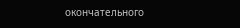окончательного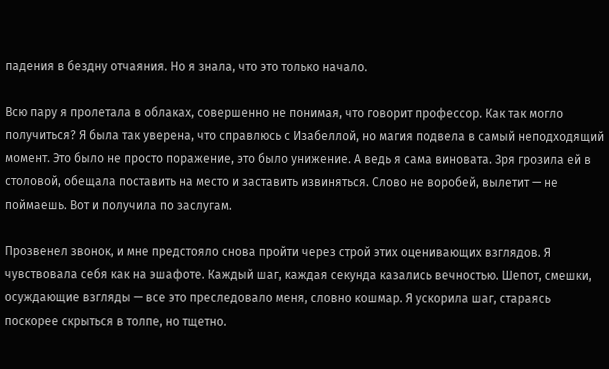падения в бездну отчаяния. Но я знала, что это только начало.

Всю пару я пролетала в облаках, совершенно не понимая, что говорит профессор. Как так могло получиться? Я была так уверена, что справлюсь с Изабеллой, но магия подвела в самый неподходящий момент. Это было не просто поражение, это было унижение. А ведь я сама виновата. Зря грозила ей в столовой, обещала поставить на место и заставить извиняться. Слово не воробей, вылетит — не поймаешь. Вот и получила по заслугам.

Прозвенел звонок, и мне предстояло снова пройти через строй этих оценивающих взглядов. Я чувствовала себя как на эшафоте. Каждый шаг, каждая секунда казались вечностью. Шепот, смешки, осуждающие взгляды — все это преследовало меня, словно кошмар. Я ускорила шаг, стараясь поскорее скрыться в толпе, но тщетно.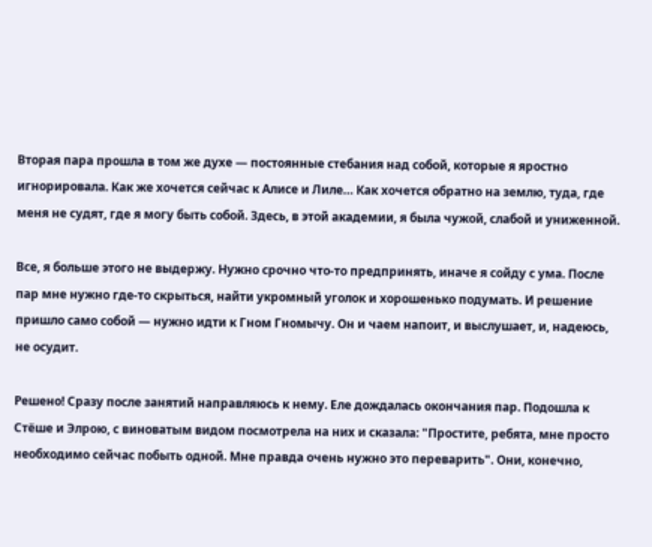Вторая пара прошла в том же духе — постоянные стебания над собой, которые я яростно игнорировала. Как же хочется сейчас к Алисе и Лиле… Как хочется обратно на землю, туда, где меня не судят, где я могу быть собой. Здесь, в этой академии, я была чужой, слабой и униженной.

Все, я больше этого не выдержу. Нужно срочно что-то предпринять, иначе я сойду с ума. После пар мне нужно где-то скрыться, найти укромный уголок и хорошенько подумать. И решение пришло само собой — нужно идти к Гном Гномычу. Он и чаем напоит, и выслушает, и, надеюсь, не осудит.

Решено! Сразу после занятий направляюсь к нему. Еле дождалась окончания пар. Подошла к Стёше и Элрою, с виноватым видом посмотрела на них и сказала: "Простите, ребята, мне просто необходимо сейчас побыть одной. Мне правда очень нужно это переварить". Они, конечно,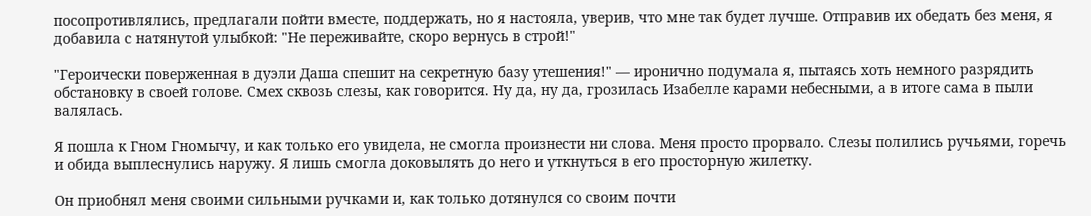посопротивлялись, предлагали пойти вместе, поддержать, но я настояла, уверив, что мне так будет лучше. Отправив их обедать без меня, я добавила с натянутой улыбкой: "Не переживайте, скоро вернусь в строй!"

"Героически поверженная в дуэли Даша спешит на секретную базу утешения!" — иронично подумала я, пытаясь хоть немного разрядить обстановку в своей голове. Смех сквозь слезы, как говорится. Ну да, ну да, грозилась Изабелле карами небесными, а в итоге сама в пыли валялась.

Я пошла к Гном Гномычу, и как только его увидела, не смогла произнести ни слова. Меня просто прорвало. Слезы полились ручьями, горечь и обида выплеснулись наружу. Я лишь смогла доковылять до него и уткнуться в его просторную жилетку.

Он приобнял меня своими сильными ручками и, как только дотянулся со своим почти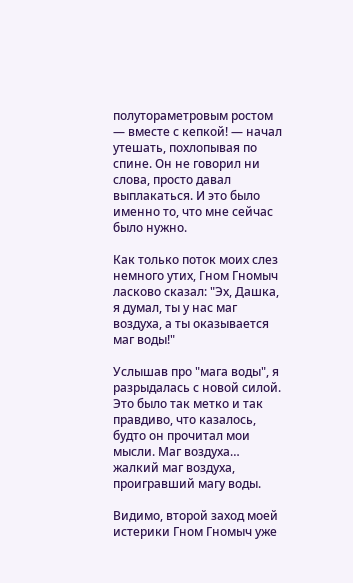полутораметровым ростом — вместе с кепкой! — начал утешать, похлопывая по спине. Он не говорил ни слова, просто давал выплакаться. И это было именно то, что мне сейчас было нужно.

Как только поток моих слез немного утих, Гном Гномыч ласково сказал: "Эх, Дашка, я думал, ты у нас маг воздуха, а ты оказывается маг воды!"

Услышав про "мага воды", я разрыдалась с новой силой. Это было так метко и так правдиво, что казалось, будто он прочитал мои мысли. Маг воздуха… жалкий маг воздуха, проигравший магу воды.

Видимо, второй заход моей истерики Гном Гномыч уже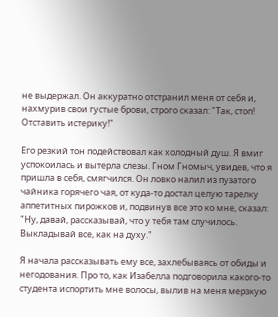не выдержал. Он аккуратно отстранил меня от себя и, нахмурив свои густые брови, строго сказал: "Так, стоп! Отставить истерику!"

Его резкий тон подействовал как холодный душ. Я вмиг успокоилась и вытерла слезы. Гном Гномыч, увидев, что я пришла в себя, смягчился. Он ловко налил из пузатого чайника горячего чая, от куда-то достал целую тарелку аппетитных пирожков и, подвинув все это ко мне, сказал: "Ну, давай, рассказывай, что у тебя там случилось. Выкладывай все, как на духу."

Я начала рассказывать ему все, захлебываясь от обиды и негодования. Про то, как Изабелла подговорила какого-то студента испортить мне волосы, вылив на меня мерзкую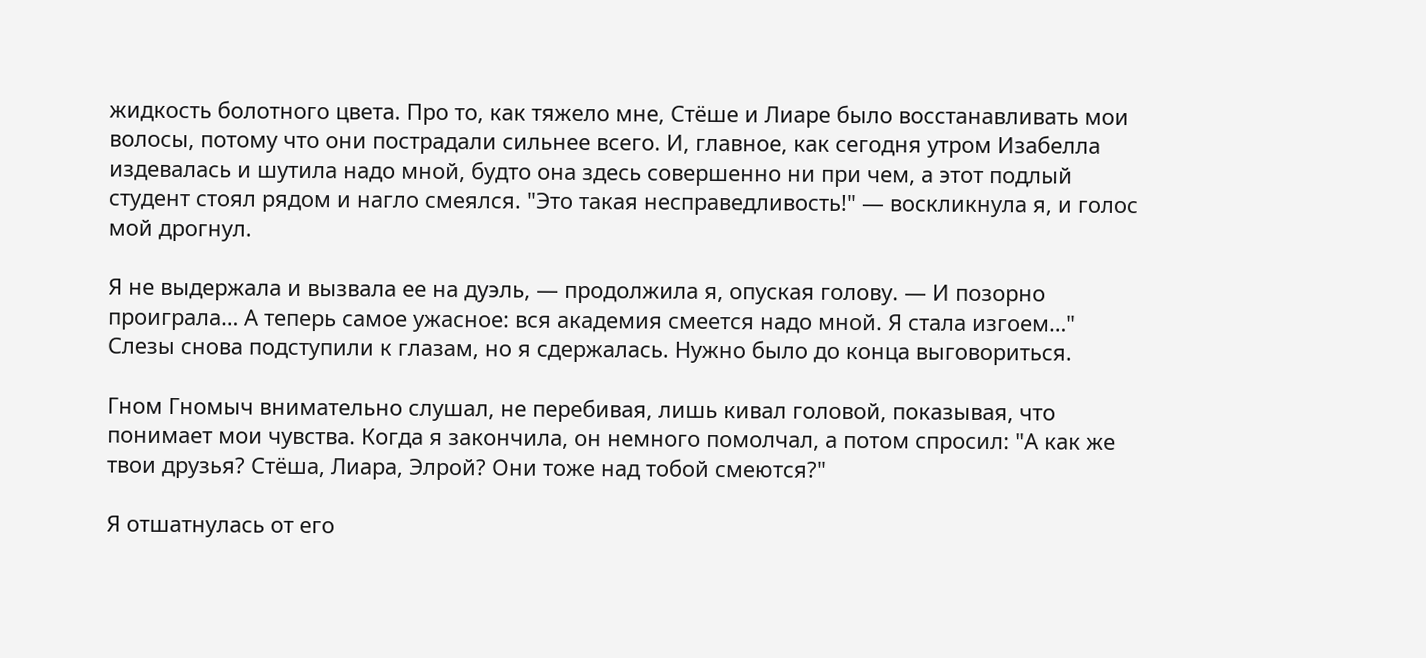жидкость болотного цвета. Про то, как тяжело мне, Стёше и Лиаре было восстанавливать мои волосы, потому что они пострадали сильнее всего. И, главное, как сегодня утром Изабелла издевалась и шутила надо мной, будто она здесь совершенно ни при чем, а этот подлый студент стоял рядом и нагло смеялся. "Это такая несправедливость!" — воскликнула я, и голос мой дрогнул.

Я не выдержала и вызвала ее на дуэль, — продолжила я, опуская голову. — И позорно проиграла… А теперь самое ужасное: вся академия смеется надо мной. Я стала изгоем…" Слезы снова подступили к глазам, но я сдержалась. Нужно было до конца выговориться.

Гном Гномыч внимательно слушал, не перебивая, лишь кивал головой, показывая, что понимает мои чувства. Когда я закончила, он немного помолчал, а потом спросил: "А как же твои друзья? Стёша, Лиара, Элрой? Они тоже над тобой смеются?"

Я отшатнулась от его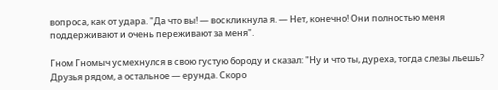вопроса, как от удара. "Да что вы! — воскликнула я. — Нет, конечно! Они полностью меня поддерживают и очень переживают за меня".

Гном Гномыч усмехнулся в свою густую бороду и сказал: "Ну и что ты, дуреха, тогда слезы льешь? Друзья рядом, а остальное — ерунда. Скоро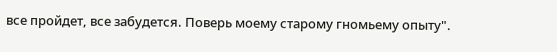все пройдет, все забудется. Поверь моему старому гномьему опыту".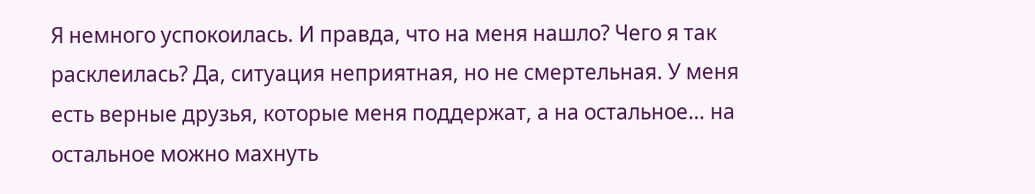Я немного успокоилась. И правда, что на меня нашло? Чего я так расклеилась? Да, ситуация неприятная, но не смертельная. У меня есть верные друзья, которые меня поддержат, а на остальное… на остальное можно махнуть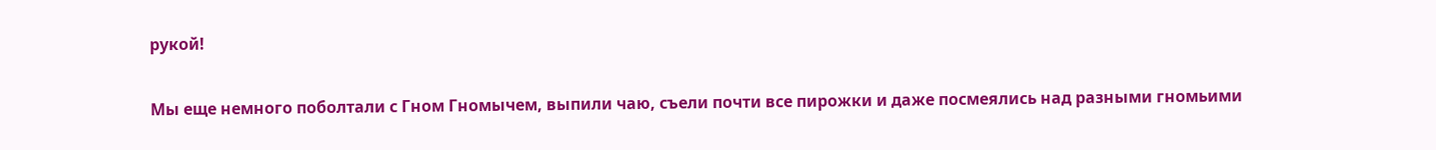рукой!

Мы еще немного поболтали с Гном Гномычем, выпили чаю, съели почти все пирожки и даже посмеялись над разными гномьими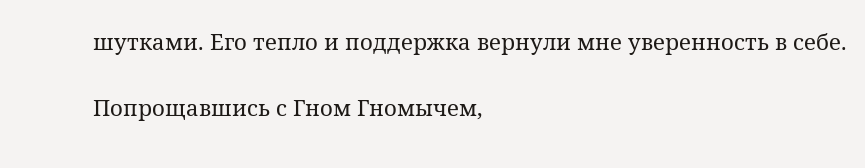шутками. Его тепло и поддержка вернули мне уверенность в себе.

Попрощавшись с Гном Гномычем,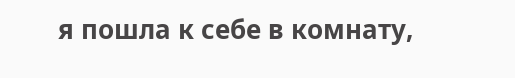я пошла к себе в комнату,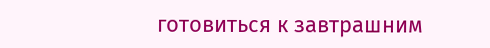готовиться к завтрашним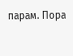парам. Пора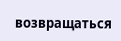возвращаться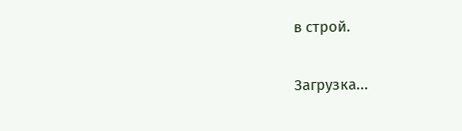в строй.

Загрузка...